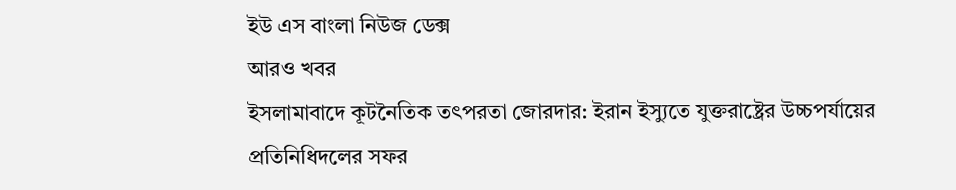ইউ এস বাংলা নিউজ ডেক্স
আরও খবর
ইসলামাবাদে কূটনৈতিক তৎপরতা জোরদার: ইরান ইস্যুতে যুক্তরাষ্ট্রের উচ্চপর্যায়ের প্রতিনিধিদলের সফর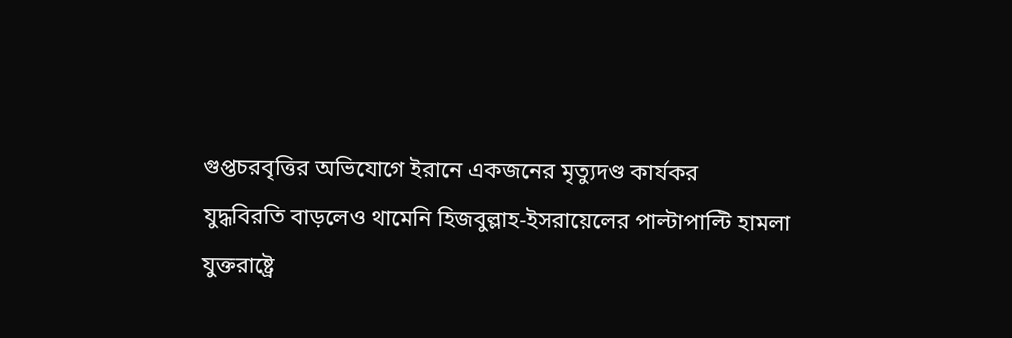গুপ্তচরবৃত্তির অভিযোগে ইরানে একজনের মৃত্যুদণ্ড কার্যকর
যুদ্ধবিরতি বাড়লেও থামেনি হিজবুল্লাহ-ইসরায়েলের পাল্টাপাল্টি হামলা
যুক্তরাষ্ট্রে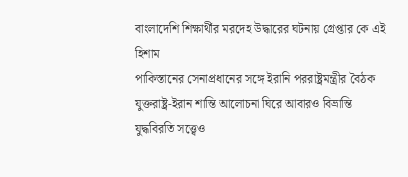বাংলাদেশি শিক্ষার্থীর মরদেহ উদ্ধারের ঘটনায় গ্রেপ্তার কে এই হিশাম
পাকিস্তানের সেনাপ্রধানের সঙ্গে ইরানি পররাষ্ট্রমন্ত্রীর বৈঠক
যুক্তরাষ্ট্র-ইরান শান্তি আলোচনা ঘিরে আবারও বিভ্রান্তি
যুদ্ধবিরতি সত্ত্বেও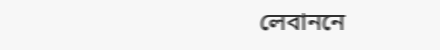লেবাননে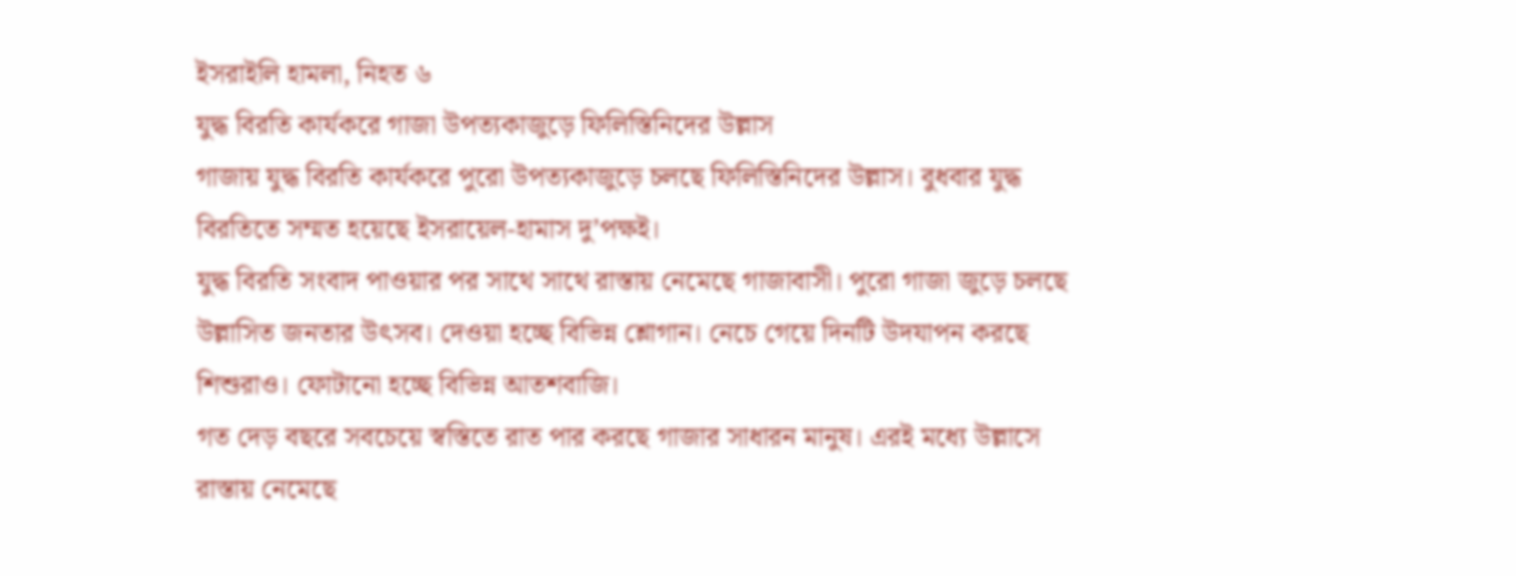ইসরাইলি হামলা, নিহত ৬
যুদ্ধ বিরতি কার্যকরে গাজা উপত্যকাজুড়ে ফিলিস্তিনিদের উল্লাস
গাজায় যুদ্ধ বিরতি কার্যকরে পুরো উপত্যকাজুড়ে চলছে ফিলিস্তিনিদের উল্লাস। বুধবার যুদ্ধ বিরতিতে সম্মত হয়েছে ইসরায়েল-হামাস দু’পক্ষই।
যুদ্ধ বিরতি সংবাদ পাওয়ার পর সাথে সাথে রাস্তায় নেমেছে গাজাবাসী। পুরো গাজা জুড়ে চলছে উল্লাসিত জনতার উৎসব। দেওয়া হচ্ছে বিভিন্ন শ্লোগান। নেচে গেয়ে দিনটি উদযাপন করছে শিশুরাও। ফোটানো হচ্ছে বিভিন্ন আতশবাজি।
গত দেড় বছরে সবচেয়ে স্বস্তিতে রাত পার করছে গাজার সাধারন মানুষ। এরই মধ্যে উল্লাসে রাস্তায় নেমেছে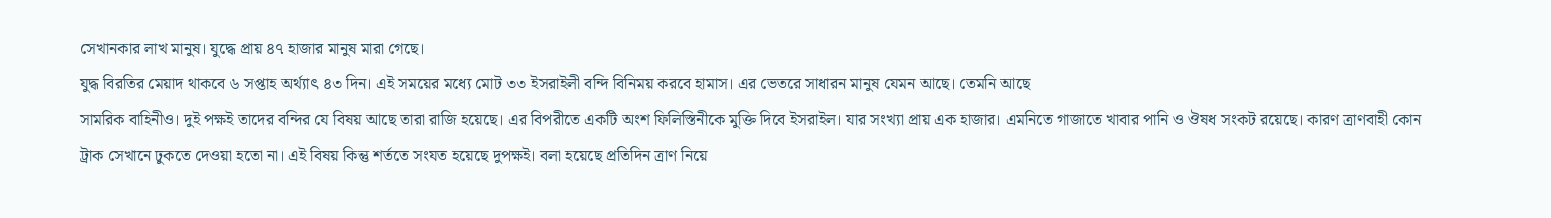সেখানকার লাখ মানুষ। যুদ্ধে প্রায় ৪৭ হাজার মানুষ মারা গেছে।
যুদ্ধ বিরতির মেয়াদ থাকবে ৬ সপ্তাহ অর্থ্যাৎ ৪৩ দিন। এই সময়ের মধ্যে মোট ৩৩ ইসরাইলী বন্দি বিনিময় করবে হামাস। এর ভেতরে সাধারন মানুষ যেমন আছে। তেমনি আছে
সামরিক বাহিনীও। দুই পক্ষই তাদের বন্দির যে বিষয় আছে তারা রাজি হয়েছে। এর বিপরীতে একটি অংশ ফিলিস্তিনীকে মুক্তি দিবে ইসরাইল। যার সংখ্যা প্রায় এক হাজার। এমনিতে গাজাতে খাবার পানি ও ঔষধ সংকট রয়েছে। কারণ ত্রাণবাহী কোন ট্রাক সেখানে ঢুকতে দেওয়া হতো না। এই বিষয় কিন্তু শর্ততে সংযত হয়েছে দুপক্ষই। বলা হয়েছে প্রতিদিন ত্রাণ নিয়ে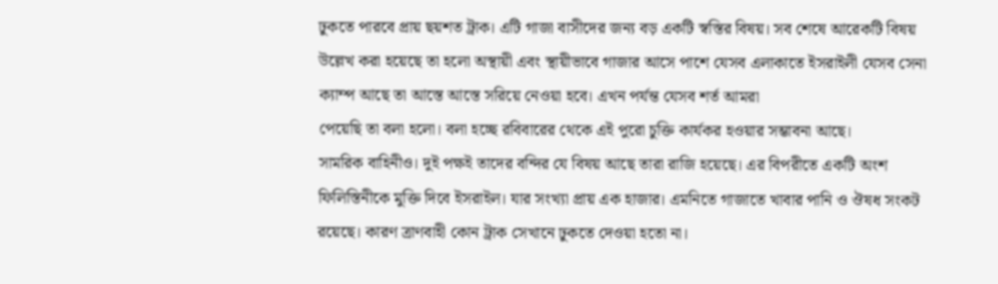ঢুকতে পারবে প্রায় ছয়শত ট্রাক। এটি গাজা বাসীদের জন্য বড় একটি স্বস্তির বিষয়। সব শেষে আরেকটি বিষয় উল্লেখ করা হয়েছে তা হলো অস্থায়ী এবং স্থায়ীভাবে গাজার আসে পাশে যেসব এলাকাতে ইসরাইলী যেসব সেনা ক্যাম্প আছে তা আস্তে আস্তে সরিয়ে নেওয়া হবে। এখন পর্যন্ত যেসব শর্ত আমরা
পেয়েছি তা বলা হলো। বলা হচ্ছে রবিবারের থেকে এই পুরো চুক্তি কার্যকর হওয়ার সম্ভাবনা আছে।
সামরিক বাহিনীও। দুই পক্ষই তাদের বন্দির যে বিষয় আছে তারা রাজি হয়েছে। এর বিপরীতে একটি অংশ ফিলিস্তিনীকে মুক্তি দিবে ইসরাইল। যার সংখ্যা প্রায় এক হাজার। এমনিতে গাজাতে খাবার পানি ও ঔষধ সংকট রয়েছে। কারণ ত্রাণবাহী কোন ট্রাক সেখানে ঢুকতে দেওয়া হতো না।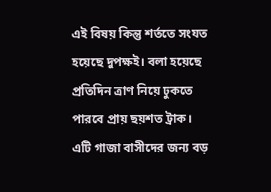এই বিষয় কিন্তু শর্ততে সংযত হয়েছে দুপক্ষই। বলা হয়েছে প্রতিদিন ত্রাণ নিয়ে ঢুকতে পারবে প্রায় ছয়শত ট্রাক। এটি গাজা বাসীদের জন্য বড়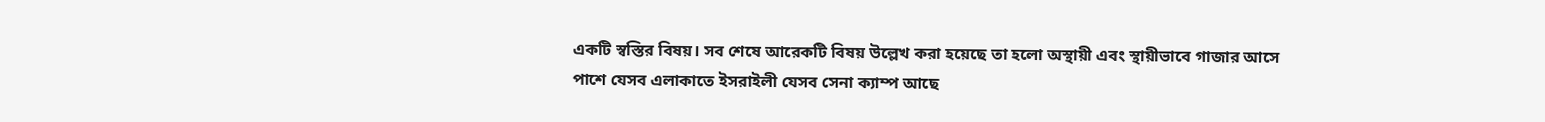একটি স্বস্তির বিষয়। সব শেষে আরেকটি বিষয় উল্লেখ করা হয়েছে তা হলো অস্থায়ী এবং স্থায়ীভাবে গাজার আসে পাশে যেসব এলাকাতে ইসরাইলী যেসব সেনা ক্যাম্প আছে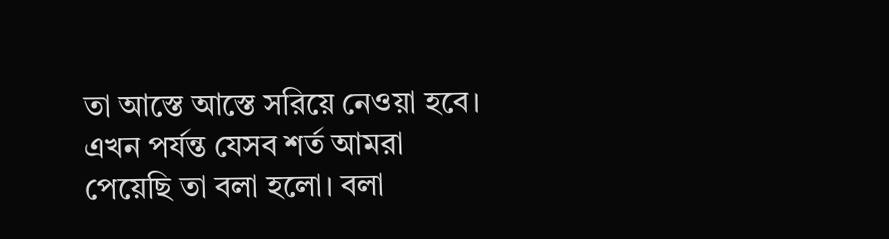তা আস্তে আস্তে সরিয়ে নেওয়া হবে। এখন পর্যন্ত যেসব শর্ত আমরা
পেয়েছি তা বলা হলো। বলা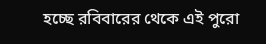হচ্ছে রবিবারের থেকে এই পুরো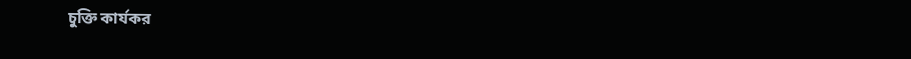চুক্তি কার্যকর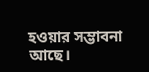হওয়ার সম্ভাবনা আছে।